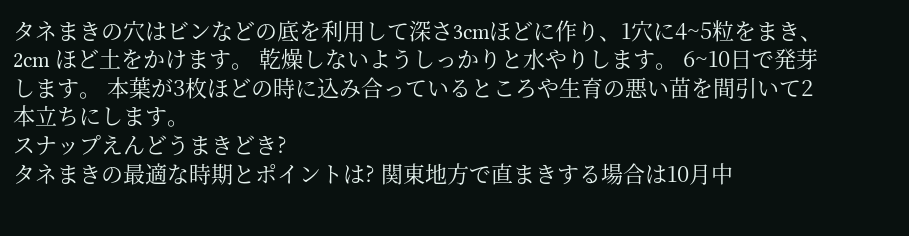タネまきの穴はビンなどの底を利用して深さ3cmほどに作り、1穴に4~5粒をまき、2cm ほど土をかけます。 乾燥しないようしっかりと水やりします。 6~10日で発芽します。 本葉が3枚ほどの時に込み合っているところや生育の悪い苗を間引いて2本立ちにします。
スナップえんどうまきどき?
タネまきの最適な時期とポイントは? 関東地方で直まきする場合は10月中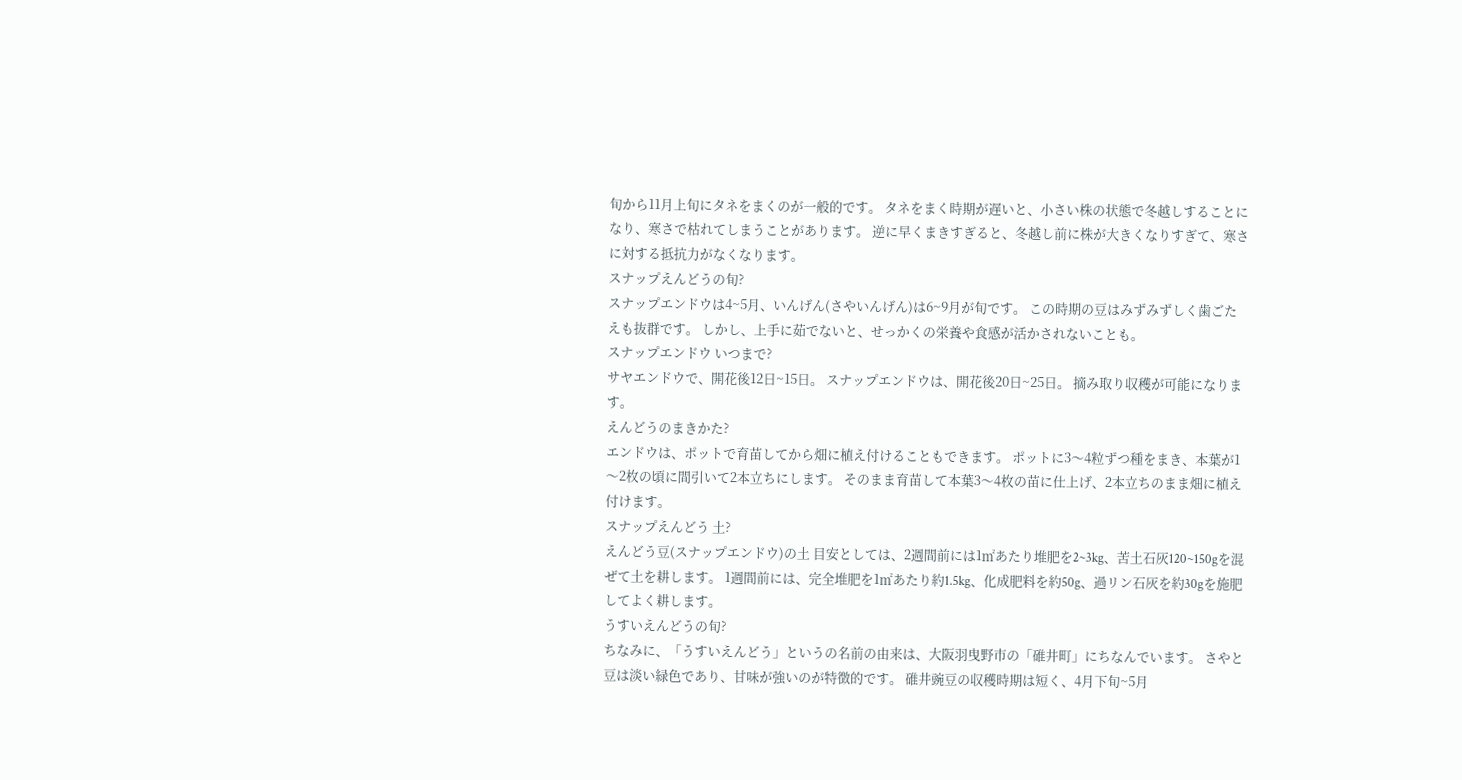旬から11月上旬にタネをまくのが一般的です。 タネをまく時期が遅いと、小さい株の状態で冬越しすることになり、寒さで枯れてしまうことがあります。 逆に早くまきすぎると、冬越し前に株が大きくなりすぎて、寒さに対する抵抗力がなくなります。
スナップえんどうの旬?
スナップエンドウは4~5月、いんげん(さやいんげん)は6~9月が旬です。 この時期の豆はみずみずしく歯ごたえも抜群です。 しかし、上手に茹でないと、せっかくの栄養や食感が活かされないことも。
スナップエンドウ いつまで?
サヤエンドウで、開花後12日~15日。 スナップエンドウは、開花後20日~25日。 摘み取り収穫が可能になります。
えんどうのまきかた?
エンドウは、ポットで育苗してから畑に植え付けることもできます。 ポットに3〜4粒ずつ種をまき、本葉が1〜2枚の頃に間引いて2本立ちにします。 そのまま育苗して本葉3〜4枚の苗に仕上げ、2本立ちのまま畑に植え付けます。
スナップえんどう 土?
えんどう豆(スナップエンドウ)の土 目安としては、2週間前には1㎡あたり堆肥を2~3kg、苦土石灰120~150gを混ぜて土を耕します。 1週間前には、完全堆肥を1㎡あたり約1.5kg、化成肥料を約50g、過リン石灰を約30gを施肥してよく耕します。
うすいえんどうの旬?
ちなみに、「うすいえんどう」というの名前の由来は、大阪羽曳野市の「碓井町」にちなんでいます。 さやと豆は淡い緑色であり、甘味が強いのが特徴的です。 碓井豌豆の収穫時期は短く、4月下旬~5月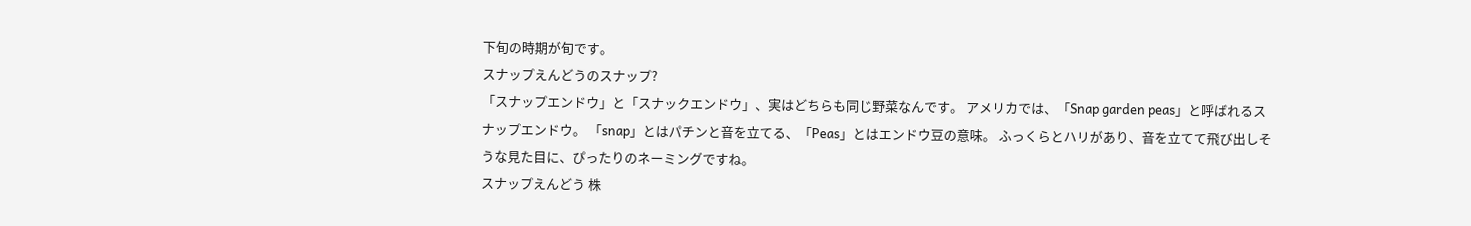下旬の時期が旬です。
スナップえんどうのスナップ?
「スナップエンドウ」と「スナックエンドウ」、実はどちらも同じ野菜なんです。 アメリカでは、「Snap garden peas」と呼ばれるスナップエンドウ。 「snap」とはパチンと音を立てる、「Peas」とはエンドウ豆の意味。 ふっくらとハリがあり、音を立てて飛び出しそうな見た目に、ぴったりのネーミングですね。
スナップえんどう 株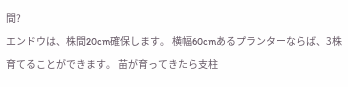間?
エンドウは、株間20cm確保します。 横幅60cmあるプランターならば、3株育てることができます。 苗が育ってきたら支柱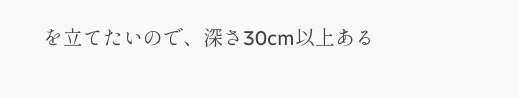を立てたいので、深さ30cm以上ある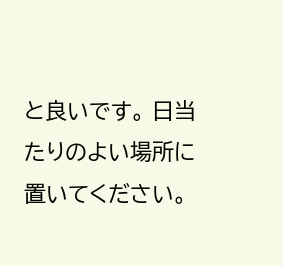と良いです。 日当たりのよい場所に置いてください。